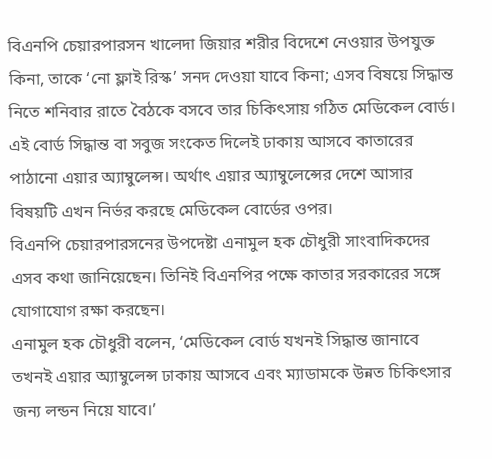বিএনপি চেয়ারপারসন খালেদা জিয়ার শরীর বিদেশে নেওয়ার উপযুক্ত কিনা, তাকে ‘নো ফ্লাই রিস্ক’ সনদ দেওয়া যাবে কিনা; এসব বিষয়ে সিদ্ধান্ত নিতে শনিবার রাতে বৈঠকে বসবে তার চিকিৎসায় গঠিত মেডিকেল বোর্ড।
এই বোর্ড সিদ্ধান্ত বা সবুজ সংকেত দিলেই ঢাকায় আসবে কাতারের পাঠানো এয়ার অ্যাম্বুলেন্স। অর্থাৎ এয়ার অ্যাম্বুলেন্সের দেশে আসার বিষয়টি এখন নির্ভর করছে মেডিকেল বোর্ডের ওপর।
বিএনপি চেয়ারপারসনের উপদেষ্টা এনামুল হক চৌধুরী সাংবাদিকদের এসব কথা জানিয়েছেন। তিনিই বিএনপির পক্ষে কাতার সরকারের সঙ্গে যোগাযোগ রক্ষা করছেন।
এনামুল হক চৌধুরী বলেন, ‘মেডিকেল বোর্ড যখনই সিদ্ধান্ত জানাবে তখনই এয়ার অ্যাম্বুলেন্স ঢাকায় আসবে এবং ম্যাডামকে উন্নত চিকিৎসার জন্য লন্ডন নিয়ে যাবে।’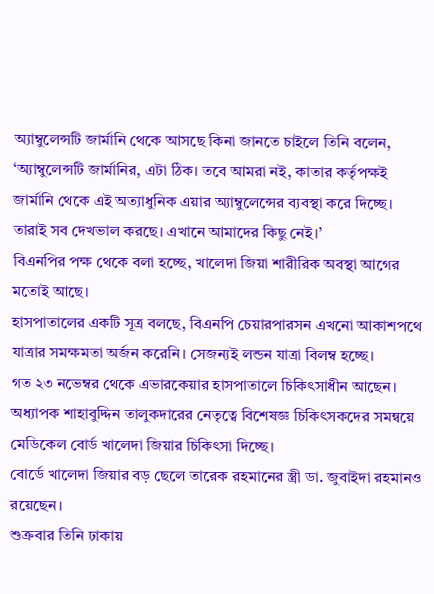অ্যাম্বুলেন্সটি জার্মানি থেকে আসছে কিনা জানতে চাইলে তিনি বলেন, ‘অ্যাম্বুলেন্সটি জার্মানির, এটা ঠিক। তবে আমরা নই, কাতার কর্তৃপক্ষই জার্মানি থেকে এই অত্যাধুনিক এয়ার অ্যাম্বুলেন্সের ব্যবস্থা করে দিচ্ছে। তারাই সব দেখভাল করছে। এখানে আমাদের কিছু নেই।’
বিএনপির পক্ষ থেকে বলা হচ্ছে, খালেদা জিয়া শারীরিক অবস্থা আগের মতোই আছে।
হাসপাতালের একটি সূত্র বলছে, বিএনপি চেয়ারপারসন এখনো আকাশপথে যাত্রার সমক্ষমতা অর্জন করেনি। সেজন্যই লন্ডন যাত্রা বিলম্ব হচ্ছে।
গত ২৩ নভেম্বর থেকে এভারকেয়ার হাসপাতালে চিকিৎসাধীন আছেন। অধ্যাপক শাহাবুদ্দিন তালুকদারের নেতৃত্বে বিশেষজ্ঞ চিকিৎসকদের সমন্বয়ে মেডিকেল বোর্ড খালেদা জিয়ার চিকিৎসা দিচ্ছে।
বোর্ডে খালেদা জিয়ার বড় ছেলে তারেক রহমানের স্ত্রী ডা. জুবাইদা রহমানও রয়েছেন।
শুক্রবার তিনি ঢাকায়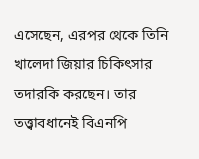এসেছেন, এরপর থেকে তিনি খালেদা জিয়ার চিকিৎসার তদারকি করছেন। তার তত্ত্বাবধানেই বিএনপি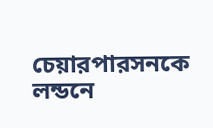চেয়ারপারসনকে লন্ডনে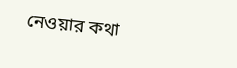নেওয়ার কথা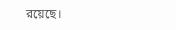রয়েছে।